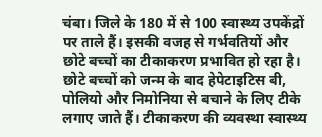चंबा। जिले के 180 में से 100 स्वास्थ्य उपकेंद्रों पर ताले हैं। इसकी वजह से गर्भवतियों और छोटे बच्चों का टीकाकरण प्रभावित हो रहा है। छोटे बच्चों को जन्म के बाद हेपेटाइटिस बी, पोलियो और निमोनिया से बचाने के लिए टीके लगाए जाते हैं। टीकाकरण की व्यवस्था स्वास्थ्य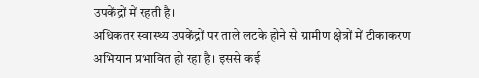उपकेंद्रों में रहती है।
अधिकतर स्वास्थ्य उपकेंद्रों पर ताले लटके होने से ग्रामीण क्षेत्रों में टीकाकरण अभियान प्रभावित हो रहा है। इससे कई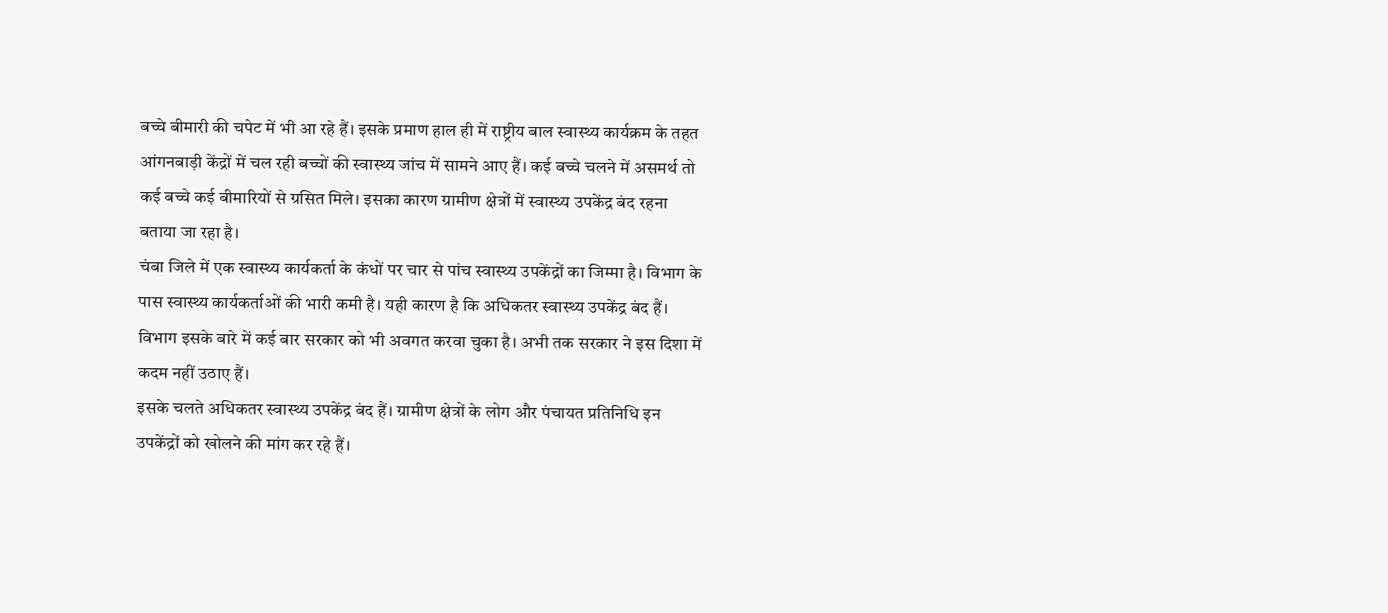बच्चे बीमारी की चपेट में भी आ रहे हैं। इसके प्रमाण हाल ही में राष्ट्रीय बाल स्वास्थ्य कार्यक्रम के तहत आंगनबाड़ी केंद्रों में चल रही बच्चों की स्वास्थ्य जांच में सामने आए हैं। कई बच्चे चलने में असमर्थ तो कई बच्चे कई बीमारियों से ग्रसित मिले। इसका कारण ग्रामीण क्षेत्रों में स्वास्थ्य उपकेंद्र बंद रहना बताया जा रहा है।
चंबा जिले में एक स्वास्थ्य कार्यकर्ता के कंधों पर चार से पांच स्वास्थ्य उपकेंद्रों का जिम्मा है। विभाग के पास स्वास्थ्य कार्यकर्ताओं की भारी कमी है। यही कारण है कि अधिकतर स्वास्थ्य उपकेंद्र बंद हैं। विभाग इसके बारे में कई बार सरकार को भी अवगत करवा चुका है। अभी तक सरकार ने इस दिशा में कदम नहीं उठाए हैं।
इसके चलते अधिकतर स्वास्थ्य उपकेंद्र बंद हैं। ग्रामीण क्षेत्रों के लोग और पंचायत प्रतिनिधि इन उपकेंद्रों को खोलने की मांग कर रहे हैं।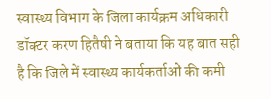स्वास्थ्य विभाग के जिला कार्यक्रम अधिकारी डॉक्टर करण हितैषी ने बताया कि यह बात सही है कि जिले में स्वास्थ्य कार्यकर्ताओं की कमी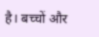है। बच्चों और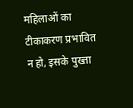महिलाओं का टीकाकरण प्रभावित न हो, इसके पुख्ता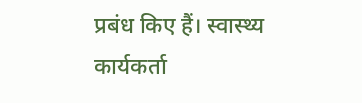प्रबंध किए हैं। स्वास्थ्य कार्यकर्ता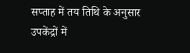सप्ताह में तय तिथि के अनुसार उपकेंद्रों में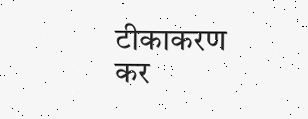टीकाकरण कर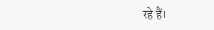रहे हैं।